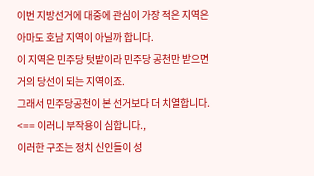이번 지방선거에 대중에 관심이 가장 적은 지역은 아마도 호남 지역이 아닐까 합니다.
이 지역은 민주당 텃밭이라 민주당 공천만 받으면 거의 당선이 되는 지역이죠.
그래서 민주당공천이 본 선거보다 더 치열합니다. <== 이러니 부작용이 심합니다.,
이러한 구조는 정치 신인들이 성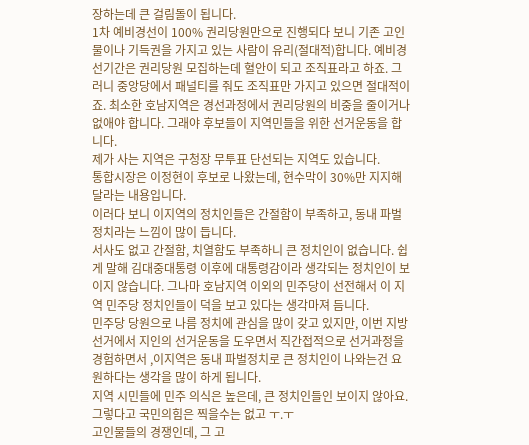장하는데 큰 걸림돌이 됩니다.
1차 예비경선이 100% 권리당원만으로 진행되다 보니 기존 고인물이나 기득권을 가지고 있는 사람이 유리(절대적)합니다. 예비경선기간은 권리당원 모집하는데 혈안이 되고 조직표라고 하죠. 그러니 중앙당에서 패널티를 줘도 조직표만 가지고 있으면 절대적이죠. 최소한 호남지역은 경선과정에서 권리당원의 비중을 줄이거나 없애야 합니다. 그래야 후보들이 지역민들을 위한 선거운동을 합니다.
제가 사는 지역은 구청장 무투표 단선되는 지역도 있습니다.
통합시장은 이정현이 후보로 나왔는데, 현수막이 30%만 지지해달라는 내용입니다.
이러다 보니 이지역의 정치인들은 간절함이 부족하고, 동내 파벌 정치라는 느낌이 많이 듭니다.
서사도 없고 간절함, 치열함도 부족하니 큰 정치인이 없습니다. 쉽게 말해 김대중대통령 이후에 대통령감이라 생각되는 정치인이 보이지 않습니다. 그나마 호남지역 이외의 민주당이 선전해서 이 지역 민주당 정치인들이 덕을 보고 있다는 생각마져 듬니다.
민주당 당원으로 나름 정치에 관심을 많이 갖고 있지만, 이번 지방선거에서 지인의 선거운동을 도우면서 직간접적으로 선거과정을 경험하면서 ,이지역은 동내 파벌정치로 큰 정치인이 나와는건 요원하다는 생각을 많이 하게 됩니다.
지역 시민들에 민주 의식은 높은데, 큰 정치인들인 보이지 않아요. 그렇다고 국민의힘은 찍을수는 없고 ㅜ.ㅜ
고인물들의 경쟁인데, 그 고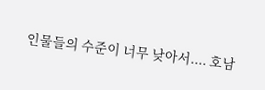인물들의 수준이 너무 낮아서.... 호남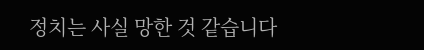정치는 사실 망한 것 같습니다